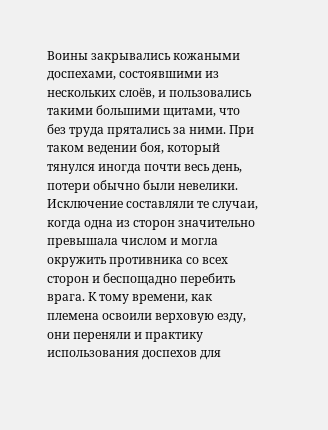Воины закрывались кожаными доспехами, состоявшими из нескольких слоёв, и пользовались такими большими щитами, что без труда прятались за ними. При таком ведении боя, который тянулся иногда почти весь день, потери обычно были невелики. Исключение составляли те случаи, когда одна из сторон значительно превышала числом и могла окружить противника со всех сторон и беспощадно перебить врага. К тому времени, как племена освоили верховую езду, они переняли и практику использования доспехов для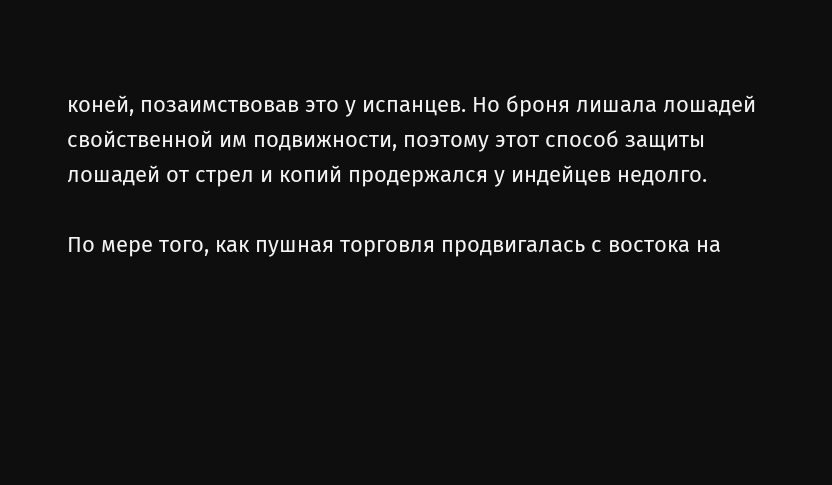коней, позаимствовав это у испанцев. Но броня лишала лошадей свойственной им подвижности, поэтому этот способ защиты лошадей от стрел и копий продержался у индейцев недолго.

По мере того, как пушная торговля продвигалась с востока на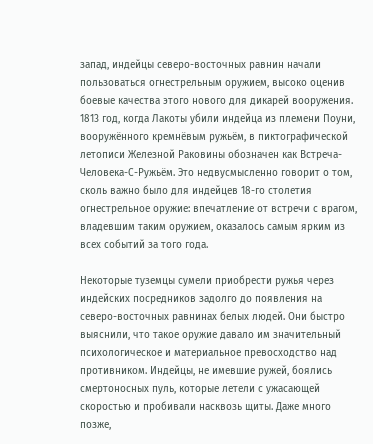запад, индейцы северо-восточных равнин начали пользоваться огнестрельным оружием, высоко оценив боевые качества этого нового для дикарей вооружения. 1813 год, когда Лакоты убили индейца из племени Поуни, вооружённого кремнёвым ружьём, в пиктографической летописи Железной Раковины обозначен как Встреча-Человека-С-Ружьём. Это недвусмысленно говорит о том, сколь важно было для индейцев 18-го столетия огнестрельное оружие: впечатление от встречи с врагом, владевшим таким оружием, оказалось самым ярким из всех событий за того года.

Некоторые туземцы сумели приобрести ружья через индейских посредников задолго до появления на северо-восточных равнинах белых людей. Они быстро выяснили, что такое оружие давало им значительный психологическое и материальное превосходство над противником. Индейцы, не имевшие ружей, боялись смертоносных пуль, которые летели с ужасающей скоростью и пробивали насквозь щиты. Даже много позже,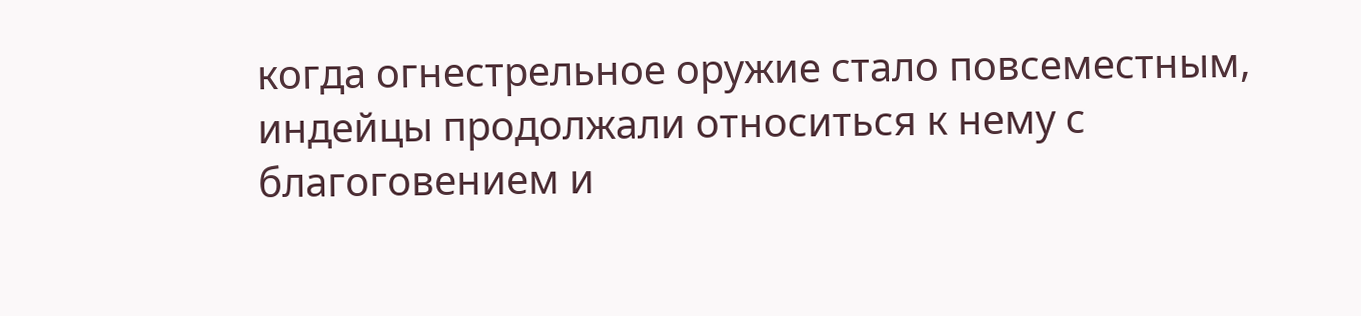когда огнестрельное оружие стало повсеместным, индейцы продолжали относиться к нему с благоговением и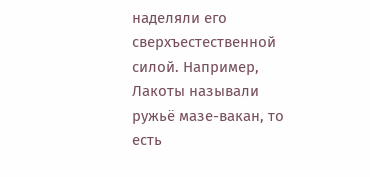наделяли его сверхъестественной силой. Например, Лакоты называли ружьё мазе-вакан, то есть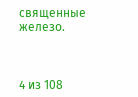священные железо.



4 из 108